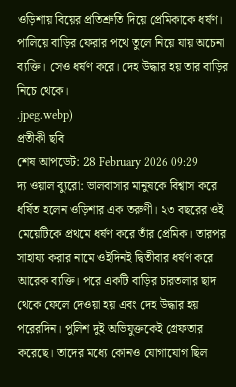ওড়িশায় বিয়ের প্রতিশ্রুতি দিয়ে প্রেমিকাকে ধর্ষণ। পালিয়ে বাড়ির ফেরার পথে তুলে নিয়ে যায় অচেনা ব্যক্তি। সেও ধর্ষণ করে। দেহ উদ্ধার হয় তার বাড়ির নিচে থেকে।
.jpeg.webp)
প্রতীকী ছবি
শেষ আপডেট: 28 February 2026 09:29
দ্য ওয়াল ব্যুরো: ভালবাসার মানুষকে বিশ্বাস করে ধর্ষিত হলেন ওড়িশার এক তরুণী। ২৩ বছরের ওই মেয়েটিকে প্রথমে ধর্ষণ করে তাঁর প্রেমিক। তারপর সাহায্য করার নামে ওইদিনই দ্বিতীবার ধর্ষণ করে আরেক ব্যক্তি। পরে একটি বাড়ির চারতলার ছাদ থেকে ফেলে দেওয়া হয় এবং দেহ উদ্ধার হয় পরেরদিন। পুলিশ দুই অভিযুক্তকেই গ্রেফতার করেছে। তাদের মধ্যে কোনও যোগাযোগ ছিল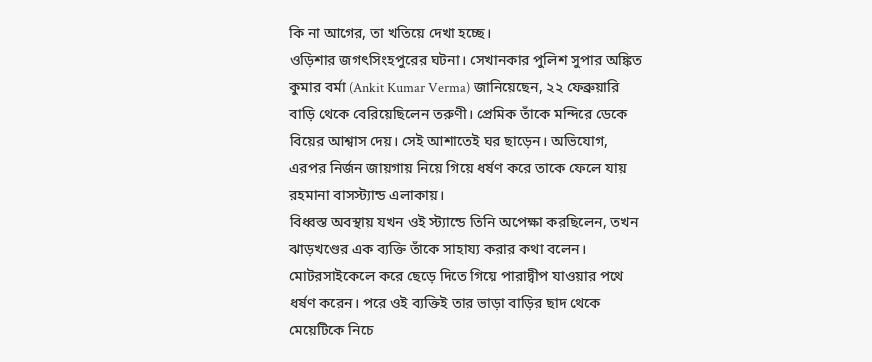কি না আগের, তা খতিয়ে দেখা হচ্ছে।
ওড়িশার জগৎসিংহপুরের ঘটনা। সেখানকার পুলিশ সুপার অঙ্কিত কুমার বর্মা (Ankit Kumar Verma) জানিয়েছেন, ২২ ফেব্রুয়ারি বাড়ি থেকে বেরিয়েছিলেন তরুণী। প্রেমিক তাঁকে মন্দিরে ডেকে বিয়ের আশ্বাস দেয়। সেই আশাতেই ঘর ছাড়েন। অভিযোগ, এরপর নির্জন জায়গায় নিয়ে গিয়ে ধর্ষণ করে তাকে ফেলে যায় রহমানা বাসস্ট্যান্ড এলাকায়।
বিধ্বস্ত অবস্থায় যখন ওই স্ট্যান্ডে তিনি অপেক্ষা করছিলেন, তখন ঝাড়খণ্ডের এক ব্যক্তি তাঁকে সাহায্য করার কথা বলেন। মোটরসাইকেলে করে ছেড়ে দিতে গিয়ে পারাদ্বীপ যাওয়ার পথে ধর্ষণ করেন। পরে ওই ব্যক্তিই তার ভাড়া বাড়ির ছাদ থেকে মেয়েটিকে নিচে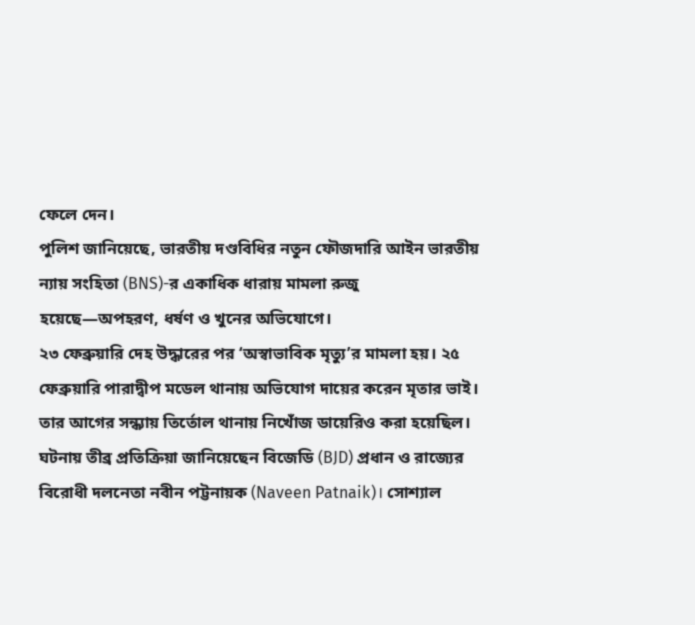ফেলে দেন।
পুলিশ জানিয়েছে, ভারতীয় দণ্ডবিধির নতুন ফৌজদারি আইন ভারতীয় ন্যায় সংহিতা (BNS)-র একাধিক ধারায় মামলা রুজু হয়েছে—অপহরণ, ধর্ষণ ও খুনের অভিযোগে।
২৩ ফেব্রুয়ারি দেহ উদ্ধারের পর ‘অস্বাভাবিক মৃত্যু’র মামলা হয়। ২৫ ফেব্রুয়ারি পারাদ্বীপ মডেল থানায় অভিযোগ দায়ের করেন মৃতার ভাই। তার আগের সন্ধ্যায় তির্তোল থানায় নিখোঁজ ডায়েরিও করা হয়েছিল।
ঘটনায় তীব্র প্রতিক্রিয়া জানিয়েছেন বিজেডি (BJD) প্রধান ও রাজ্যের বিরোধী দলনেতা নবীন পট্টনায়ক (Naveen Patnaik)। সোশ্যাল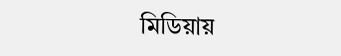মিডিয়ায়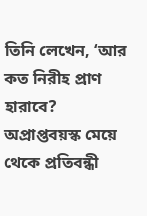তিনি লেখেন, ‘আর কত নিরীহ প্রাণ হারাবে? অপ্রাপ্তবয়স্ক মেয়ে থেকে প্রতিবন্ধী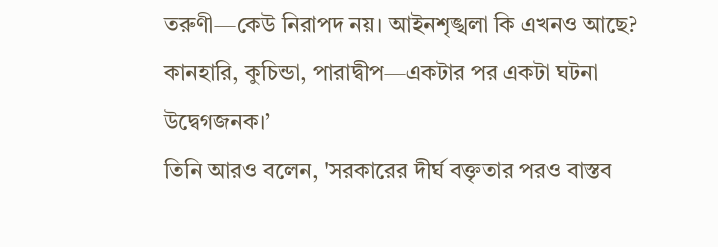তরুণী—কেউ নিরাপদ নয়। আইনশৃঙ্খলা কি এখনও আছে? কানহারি, কুচিন্ডা, পারাদ্বীপ—একটার পর একটা ঘটনা উদ্বেগজনক।’
তিনি আরও বলেন, 'সরকারের দীর্ঘ বক্তৃতার পরও বাস্তব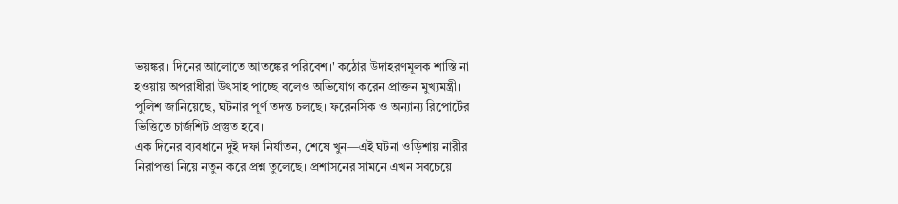ভয়ঙ্কর। দিনের আলোতে আতঙ্কের পরিবেশ।' কঠোর উদাহরণমূলক শাস্তি না হওয়ায় অপরাধীরা উৎসাহ পাচ্ছে বলেও অভিযোগ করেন প্রাক্তন মুখ্যমন্ত্রী।
পুলিশ জানিয়েছে, ঘটনার পূর্ণ তদন্ত চলছে। ফরেনসিক ও অন্যান্য রিপোর্টের ভিত্তিতে চার্জশিট প্রস্তুত হবে।
এক দিনের ব্যবধানে দুই দফা নির্যাতন, শেষে খুন—এই ঘটনা ওড়িশায় নারীর নিরাপত্তা নিয়ে নতুন করে প্রশ্ন তুলেছে। প্রশাসনের সামনে এখন সবচেয়ে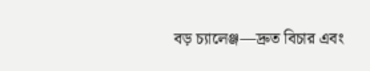বড় চ্যালেঞ্জ—দ্রুত বিচার এবং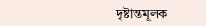দৃষ্টান্তমূলক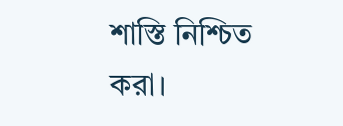শাস্তি নিশ্চিত করা।